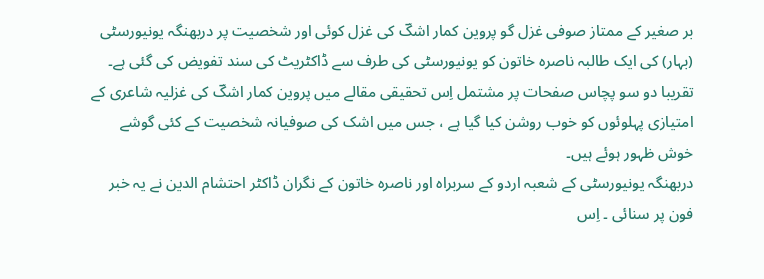بر صغیر کے ممتاز صوفی غزل گو پروین کمار اشکؔ کی غزل کوئی اور شخصیت پر دربھنگہ یونیورسٹی (بہار) کی ایک طالبہ ناصرہ خاتون کو یونیورسٹی کی طرف سے ڈاکٹریٹ کی سند تفویض کی گئی ہے۔ تقریبا دو سو پچاس صفحات پر مشتمل اِس تحقیقی مقالے میں پروین کمار اشکؔ کی غزلیہ شاعری کے امتیازی پہلوئوں کو خوب روشن کیا گیا ہے ، جس میں اشک کی صوفیانہ شخصیت کے کئی گوشے خوش ظہور ہوئے ہیں۔
دربھنگہ یونیورسٹی کے شعبہ اردو کے سربراہ اور ناصرہ خاتون کے نگران ڈاکٹر احتشام الدین نے یہ خبر فون پر سنائی ۔ اِس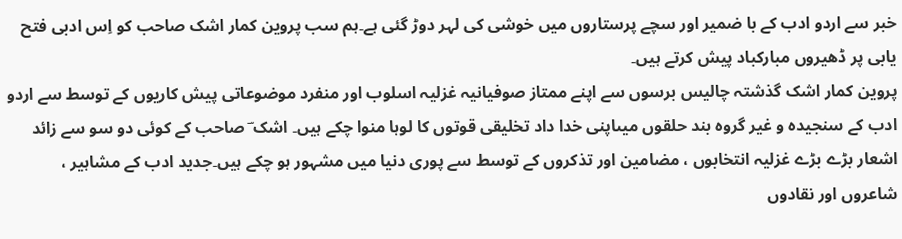خبر سے اردو ادب کے با ضمیر اور سچے پرستاروں میں خوشی کی لہر دوڑ گئی ہے۔ہم سب پروین کمار اشک صاحب کو اِس ادبی فتح یابی پر ڈھیروں مبارکباد پیش کرتے ہیں۔
پروین کمار اشک گذشتہ چالیس برسوں سے اپنے ممتاز صوفیانیہ غزلیہ اسلوب اور منفرد موضوعاتی پیش کاریوں کے توسط سے اردو ادب کے سنجیدہ و غیر گروہ بند حلقوں میںاپنی خدا داد تخلیقی قوتوں کا لوہا منوا چکے ہیں۔ اشک ؔ صاحب کے کوئی دو سو سے زائد اشعار بڑے بڑے غزلیہ انتخابوں ، مضامین اور تذکروں کے توسط سے پوری دنیا میں مشہور ہو چکے ہیں۔جدید ادب کے مشاہیر ، شاعروں اور نقادوں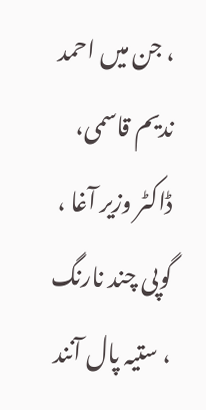، جن میں احمد ندیم قاسمی، ڈاکٹر وزیر آغا ، گوپی چند نارنگ ، ستیہ پال آنند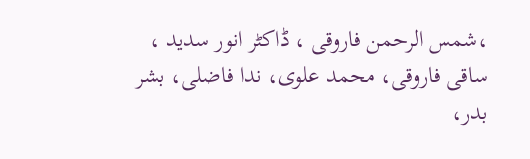،شمس الرحمن فاروقی ، ڈاکٹر انور سدید ، ساقی فاروقی، محمد علوی، ندا فاضلی، بشر بدر،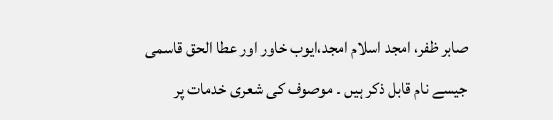صابر ظفر، امجد اسلام امجد،ایوب خاور اور عطا الحق قاسمی جیسے نام قابل ذکر ہیں ۔ موصوف کی شعری خدمات پر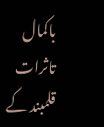باکمال تاثرات قلمبند کے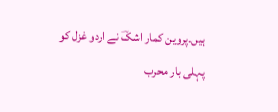ہیں۔پروین کمار اشکؔ نے اردو غزل کو پہلی بار محرب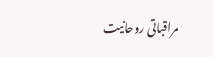مراقباتی روحانیت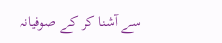سے آشنا کر کے صوفیانہ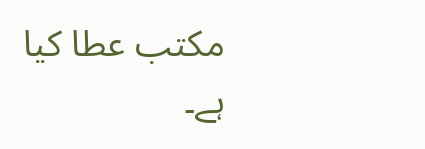مکتب عطا کیا ہے۔